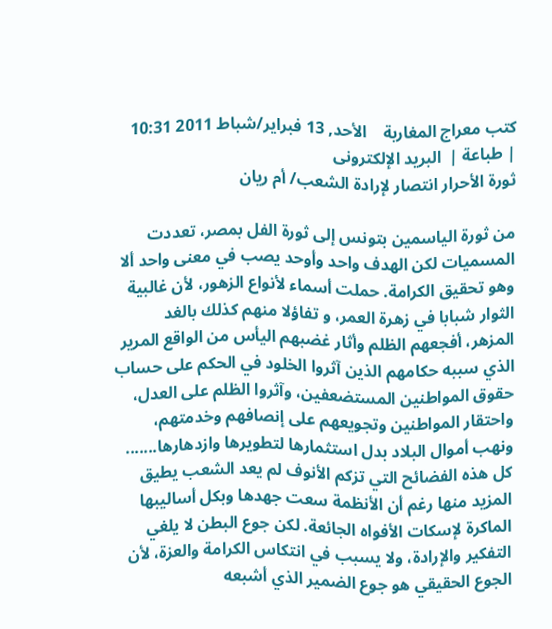كتب معراج المغاربة    الأحد, 13 فبراير/شباط 2011 10:31    | طباعة |  البريد الإلكترونى
ثورة الأحرار انتصار لإرادة الشعب/ أم ريان

من ثورة الياسمين بتونس إلى ثورة الفل بمصر، تعددت المسميات لكن الهدف واحد وأوحد يصب في معنى واحد ألا وهو تحقيق الكرامة. حملت أسماء لأنواع الزهور، لأن غالبية الثوار شبابا في زهرة العمر، و تفاؤلا منهم كذلك بالغد المزهر، أفجعهم الظلم وأثار غضبهم اليأس من الواقع المرير الذي سببه حكامهم الذين آثروا الخلود في الحكم على حساب حقوق المواطنين المستضعفين، وآثروا الظلم على العدل، واحتقار المواطنين وتجويعهم على إنصافهم وخدمتهم، ونهب أموال البلاد بدل استثمارها لتطويرها وازدهارها.......
كل هذه الفضائح التي تزكم الأنوف لم يعد الشعب يطيق المزيد منها رغم أن الأنظمة سعت جهدها وبكل أساليبها الماكرة لإسكات الأفواه الجائعة. لكن جوع البطن لا يلغي التفكير والإرادة، ولا يسبب في انتكاس الكرامة والعزة، لأن الجوع الحقيقي هو جوع الضمير الذي أشبعه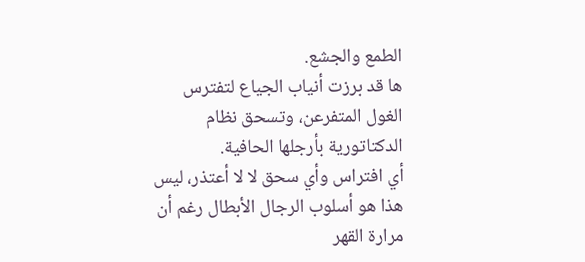الطمع والجشع.
ها قد برزت أنياب الجياع لتفترس الغول المتفرعن، وتسحق نظام الدكتاتورية بأرجلها الحافية.
أي افتراس وأي سحق لا لا أعتذر، ليس هذا هو أسلوب الرجال الأبطال رغم أن مرارة القهر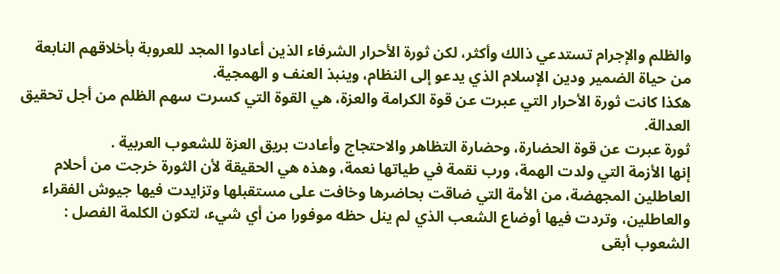والظلم والإجرام تستدعي ذالك وأكثر، لكن ثورة الأحرار الشرفاء الذين أعادوا المجد للعروبة بأخلاقهم النابعة من حياة الضمير ودين الإسلام الذي يدعو إلى النظام، وينبذ العنف و الهمجية.
هكذا كانت ثورة الأحرار التي عبرت عن قوة الكرامة والعزة، هي القوة التي كسرت سهم الظلم من أجل تحقيق العدالة.
ثورة عبرت عن قوة الحضارة، وحضارة التظاهر والاحتجاج وأعادت بريق العزة للشعوب العربية .
إنها الأزمة التي ولدت الهمة، ورب نقمة في طياتها نعمة، وهذه هي الحقيقة لأن الثورة خرجت من أحلام العاطلين المجهضة، من الأمة التي ضاقت بحاضرها وخافت على مستقبلها وتزايدت فيها جيوش الفقراء والعاطلين، وتردت فيها أوضاع الشعب الذي لم ينل حظه موفورا من أي شيء، لتكون الكلمة الفصل : الشعوب أبقى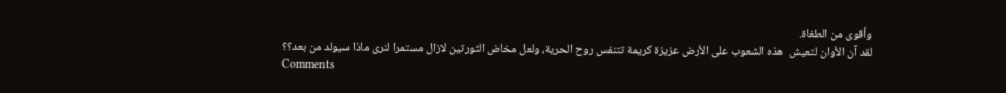وأقوى من الطغاة.
لقد آن الأوان لتعيش  هذه الشعوب على الأرض عزيزة كريمة تتنفس روح الحرية، ولعل مخاض الثورتين لازال مستمرا لنرى ماذا سيولد من بعد؟؟
Comments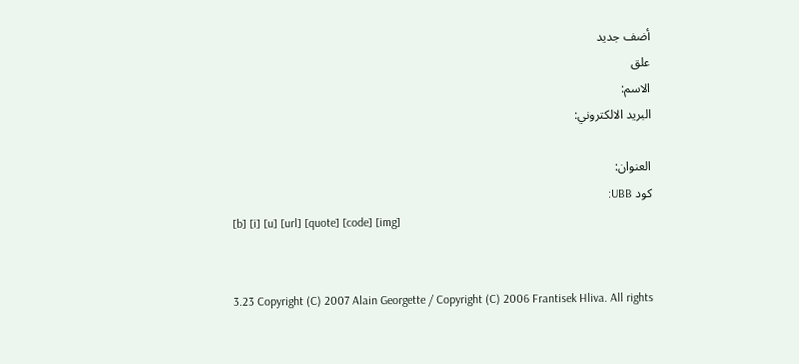أضف جديد
علق
الاسم:
البريد الالكتروني:

العنوان:
كود UBB:
[b] [i] [u] [url] [quote] [code] [img]


3.23 Copyright (C) 2007 Alain Georgette / Copyright (C) 2006 Frantisek Hliva. All rights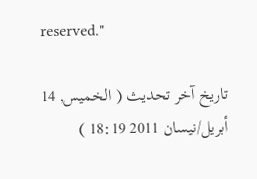reserved."

تاريخ آخر تحديث ( الخميس, 14 أبريل/نيسان 2011 18:19 )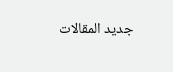جديد المقالات